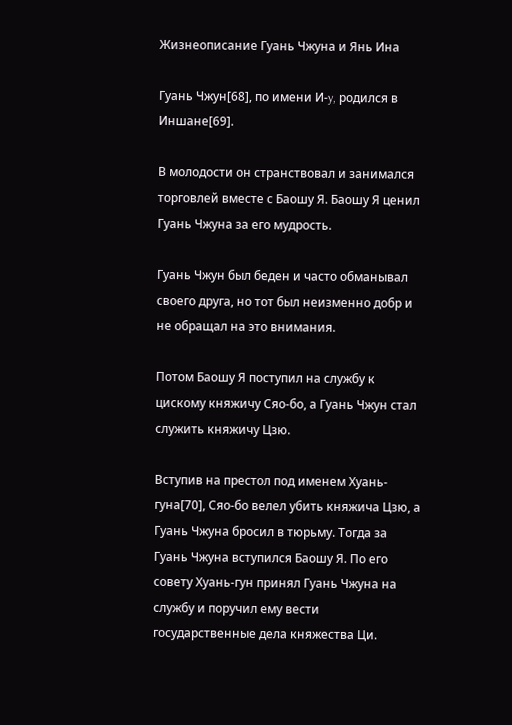Жизнеописание Гуань Чжуна и Янь Ина

Гуань Чжун[68], по имени И-y, родился в Иншане[69].

В молодости он странствовал и занимался торговлей вместе с Баошу Я. Баошу Я ценил Гуань Чжуна за его мудрость.

Гуань Чжун был беден и часто обманывал своего друга, но тот был неизменно добр и не обращал на это внимания.

Потом Баошу Я поступил на службу к цискому княжичу Сяо-бо, а Гуань Чжун стал служить княжичу Цзю.

Вступив на престол под именем Хуань-гуна[70], Сяо-бо велел убить княжича Цзю, а Гуань Чжуна бросил в тюрьму. Тогда за Гуань Чжуна вступился Баошу Я. По его совету Хуань-гун принял Гуань Чжуна на службу и поручил ему вести государственные дела княжества Ци.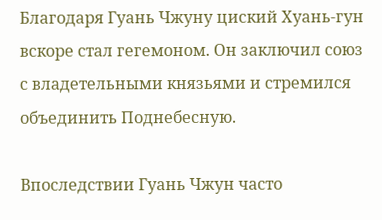Благодаря Гуань Чжуну циский Хуань-гун вскоре стал гегемоном. Он заключил союз с владетельными князьями и стремился объединить Поднебесную.

Впоследствии Гуань Чжун часто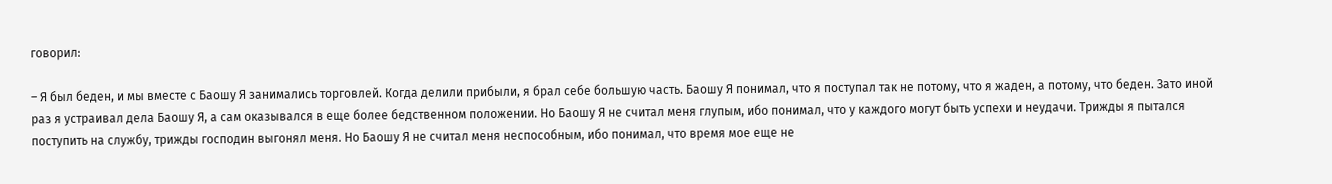говорил:

– Я был беден, и мы вместе с Баошу Я занимались торговлей. Когда делили прибыли, я брал себе большую часть. Баошу Я понимал, что я поступал так не потому, что я жаден, а потому, что беден. Зато иной раз я устраивал дела Баошу Я, а сам оказывался в еще более бедственном положении. Но Баошу Я не считал меня глупым, ибо понимал, что у каждого могут быть успехи и неудачи. Трижды я пытался поступить на службу, трижды господин выгонял меня. Но Баошу Я не считал меня неспособным, ибо понимал, что время мое еще не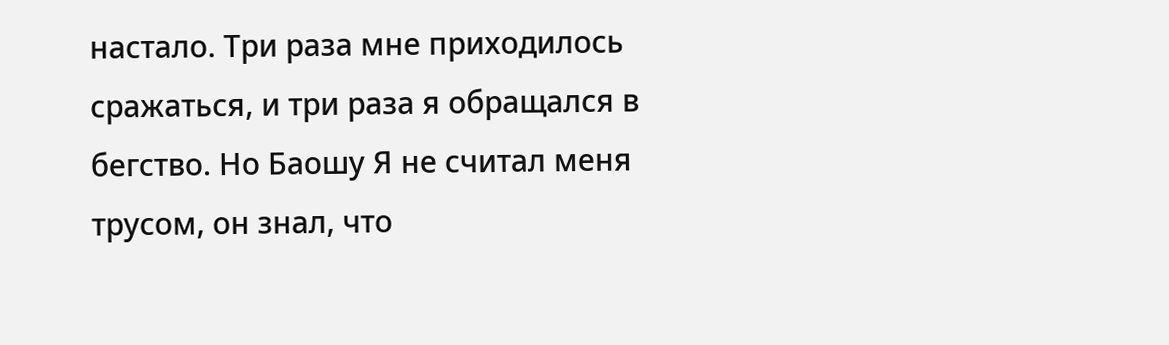настало. Три раза мне приходилось сражаться, и три раза я обращался в бегство. Но Баошу Я не считал меня трусом, он знал, что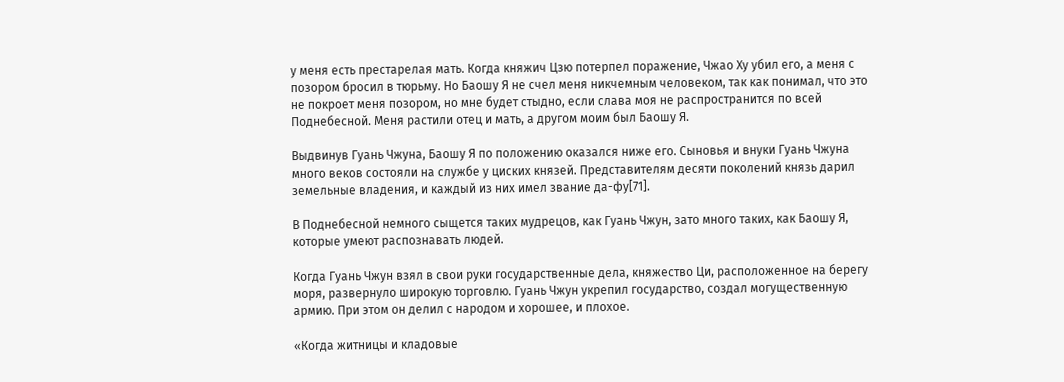у меня есть престарелая мать. Когда княжич Цзю потерпел поражение, Чжао Ху убил его, а меня с позором бросил в тюрьму. Но Баошу Я не счел меня никчемным человеком, так как понимал, что это не покроет меня позором, но мне будет стыдно, если слава моя не распространится по всей Поднебесной. Меня растили отец и мать, а другом моим был Баошу Я.

Выдвинув Гуань Чжуна, Баошу Я по положению оказался ниже его. Сыновья и внуки Гуань Чжуна много веков состояли на службе у циских князей. Представителям десяти поколений князь дарил земельные владения, и каждый из них имел звание да-фу[71].

В Поднебесной немного сыщется таких мудрецов, как Гуань Чжун, зато много таких, как Баошу Я, которые умеют распознавать людей.

Когда Гуань Чжун взял в свои руки государственные дела, княжество Ци, расположенное на берегу моря, развернуло широкую торговлю. Гуань Чжун укрепил государство, создал могущественную армию. При этом он делил с народом и хорошее, и плохое.

«Когда житницы и кладовые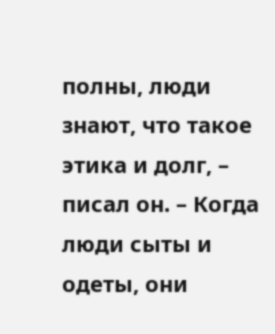полны, люди знают, что такое этика и долг, – писал он. – Когда люди сыты и одеты, они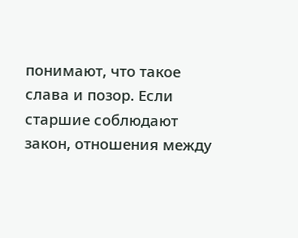понимают, что такое слава и позор. Если старшие соблюдают закон, отношения между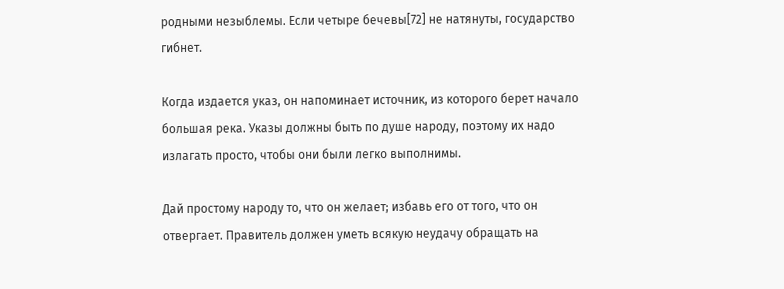родными незыблемы. Если четыре бечевы[72] не натянуты, государство гибнет.

Когда издается указ, он напоминает источник, из которого берет начало большая река. Указы должны быть по душе народу, поэтому их надо излагать просто, чтобы они были легко выполнимы.

Дай простому народу то, что он желает; избавь его от того, что он отвергает. Правитель должен уметь всякую неудачу обращать на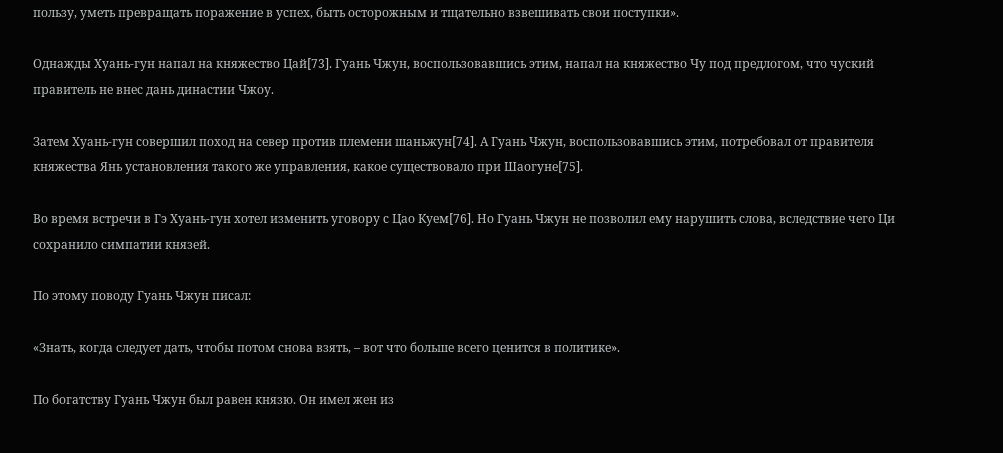пользу, уметь превращать поражение в успех, быть осторожным и тщательно взвешивать свои поступки».

Однажды Хуань-гун напал на княжество Цай[73]. Гуань Чжун, воспользовавшись этим, напал на княжество Чу под предлогом, что чуский правитель не внес дань династии Чжоу.

Затем Хуань-гун совершил поход на север против племени шаньжун[74]. А Гуань Чжун, воспользовавшись этим, потребовал от правителя княжества Янь установления такого же управления, какое существовало при Шаогуне[75].

Во время встречи в Гэ Хуань-гун хотел изменить уговору с Цао Куем[76]. Но Гуань Чжун не позволил ему нарушить слова, вследствие чего Ци сохранило симпатии князей.

По этому поводу Гуань Чжун писал:

«Знать, когда следует дать, чтобы потом снова взять, – вот что больше всего ценится в политике».

По богатству Гуань Чжун был равен князю. Он имел жен из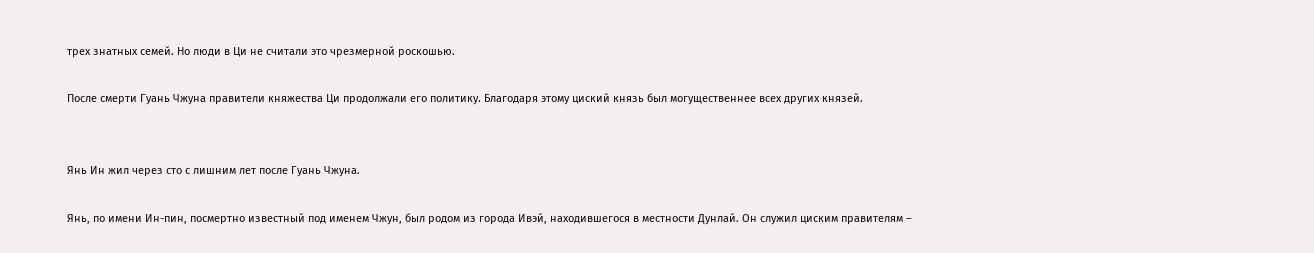трех знатных семей. Но люди в Ци не считали это чрезмерной роскошью.

После смерти Гуань Чжуна правители княжества Ци продолжали его политику. Благодаря этому циский князь был могущественнее всех других князей.


Янь Ин жил через сто с лишним лет после Гуань Чжуна.

Янь, по имени Ин-пин, посмертно известный под именем Чжун, был родом из города Ивэй, находившегося в местности Дунлай. Он служил циским правителям –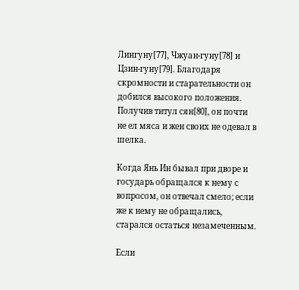Лингуну[77], Чжуан-гуну[78] и Цзин-гуну[79]. Благодаря скромности и старательности он добился высокого положения. Получив титул сян[80], он почти не ел мяса и жен своих не одевал в шелка.

Когда Янь Ин бывал при дворе и государь обращался к нему с вопросом, он отвечал смело; если же к нему не обращались, старался остаться незамеченным.

Если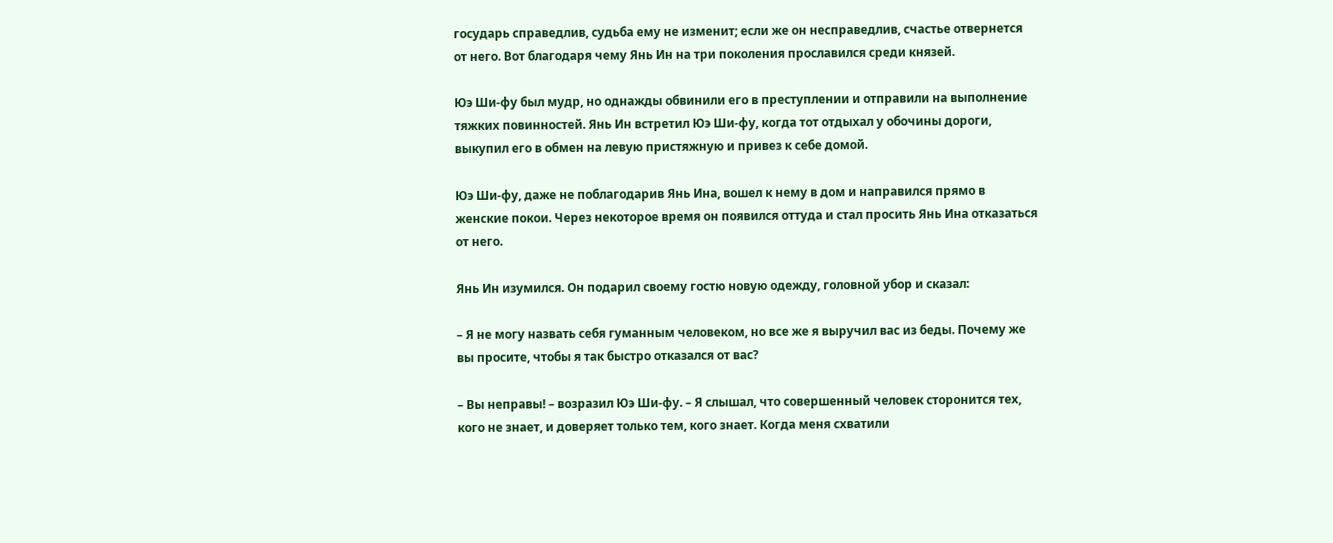государь справедлив, судьба ему не изменит; если же он несправедлив, счастье отвернется от него. Вот благодаря чему Янь Ин на три поколения прославился среди князей.

Юэ Ши-фу был мудр, но однажды обвинили его в преступлении и отправили на выполнение тяжких повинностей. Янь Ин встретил Юэ Ши-фу, когда тот отдыхал у обочины дороги, выкупил его в обмен на левую пристяжную и привез к себе домой.

Юэ Ши-фу, даже не поблагодарив Янь Ина, вошел к нему в дом и направился прямо в женские покои. Через некоторое время он появился оттуда и стал просить Янь Ина отказаться от него.

Янь Ин изумился. Он подарил своему гостю новую одежду, головной убор и сказал:

– Я не могу назвать себя гуманным человеком, но все же я выручил вас из беды. Почему же вы просите, чтобы я так быстро отказался от вас?

– Вы неправы! – возразил Юэ Ши-фу. – Я слышал, что совершенный человек сторонится тех, кого не знает, и доверяет только тем, кого знает. Когда меня схватили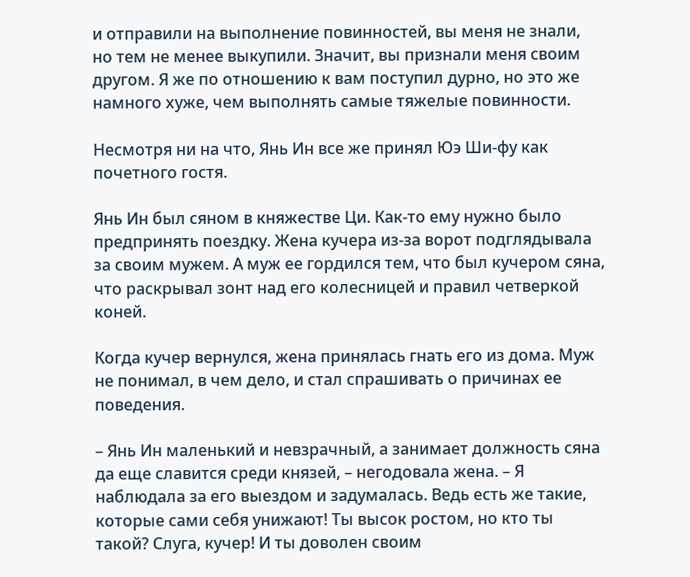и отправили на выполнение повинностей, вы меня не знали, но тем не менее выкупили. Значит, вы признали меня своим другом. Я же по отношению к вам поступил дурно, но это же намного хуже, чем выполнять самые тяжелые повинности.

Несмотря ни на что, Янь Ин все же принял Юэ Ши-фу как почетного гостя.

Янь Ин был сяном в княжестве Ци. Как-то ему нужно было предпринять поездку. Жена кучера из-за ворот подглядывала за своим мужем. А муж ее гордился тем, что был кучером сяна, что раскрывал зонт над его колесницей и правил четверкой коней.

Когда кучер вернулся, жена принялась гнать его из дома. Муж не понимал, в чем дело, и стал спрашивать о причинах ее поведения.

– Янь Ин маленький и невзрачный, а занимает должность сяна да еще славится среди князей, – негодовала жена. – Я наблюдала за его выездом и задумалась. Ведь есть же такие, которые сами себя унижают! Ты высок ростом, но кто ты такой? Слуга, кучер! И ты доволен своим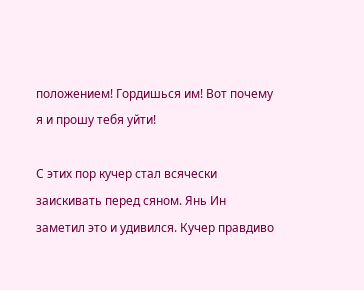положением! Гордишься им! Вот почему я и прошу тебя уйти!

С этих пор кучер стал всячески заискивать перед сяном. Янь Ин заметил это и удивился. Кучер правдиво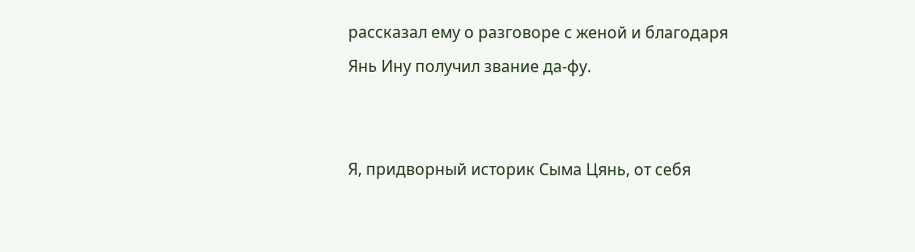рассказал ему о разговоре с женой и благодаря Янь Ину получил звание да-фу.


Я, придворный историк Сыма Цянь, от себя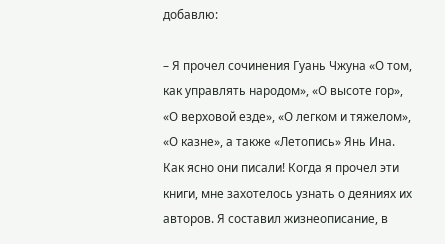добавлю:

– Я прочел сочинения Гуань Чжуна «О том, как управлять народом», «О высоте гор», «О верховой езде», «О легком и тяжелом», «О казне», а также «Летопись» Янь Ина. Как ясно они писали! Когда я прочел эти книги, мне захотелось узнать о деяниях их авторов. Я составил жизнеописание, в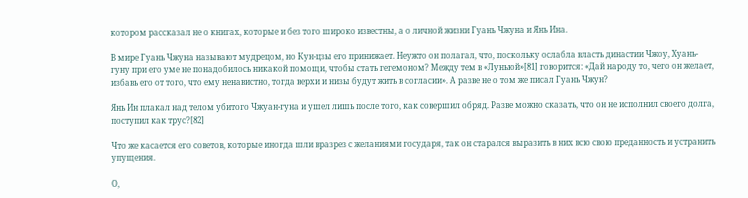котором рассказал не о книгах, которые и без того широко известны, а о личной жизни Гуань Чжуна и Янь Ина.

В мире Гуань Чжуна называют мудрецом, но Кун-цзы его принижает. Неужто он полагал, что, поскольку ослабла власть династии Чжоу, Хуань-гуну при его уме не понадобилось никакой помощи, чтобы стать гегемоном? Между тем в «Луньюй»[81] говорится: «Дай народу то, чего он желает, избавь его от того, что ему ненавистно, тогда верхи и низы будут жить в согласии». А разве не о том же писал Гуань Чжун?

Янь Ин плакал над телом убитого Чжуан-гуна и ушел лишь после того, как совершил обряд. Разве можно сказать, что он не исполнил своего долга, поступил как трус?[82]

Что же касается его советов, которые иногда шли вразрез с желаниями государя, так он старался выразить в них всю свою преданность и устранить упущения.

О,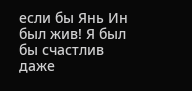если бы Янь Ин был жив! Я был бы счастлив даже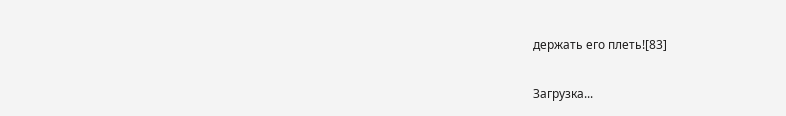держать его плеть![83]

Загрузка...